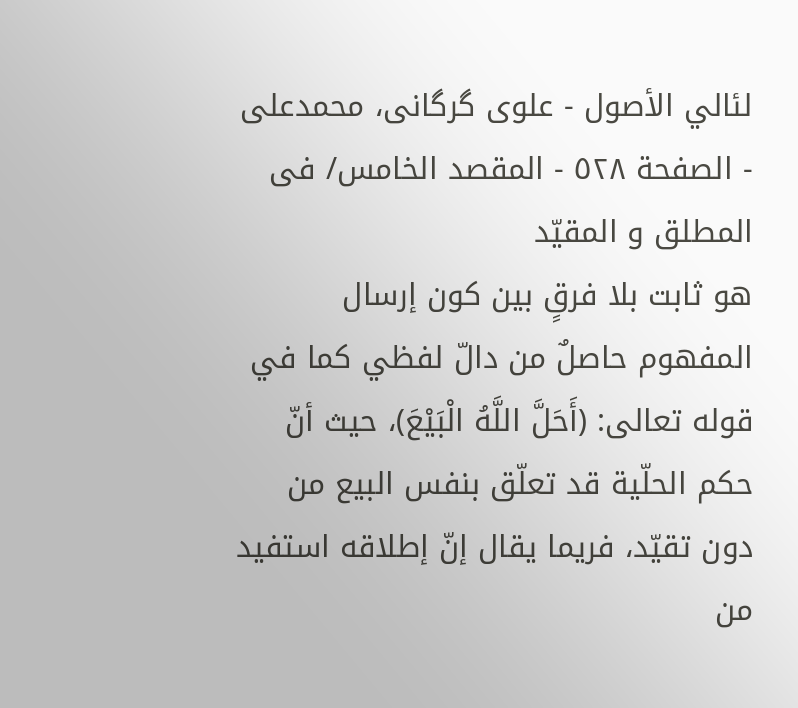لئالي الأصول - علوی گرگانی، محمدعلی - الصفحة ٥٢٨ - المقصد الخامس/ فی المطلق و المقیّد
هو ثابت بلا فرقٍ بين كون إرسال المفهوم حاصلٌ من دالّ لفظي كما في قوله تعالى: (أَحَلَّ اللَّهُ الْبَيْعَ)، حيث أنّ حكم الحلّية قد تعلّق بنفس البيع من دون تقيّد، فريما يقال إنّ إطلاقه استفيد من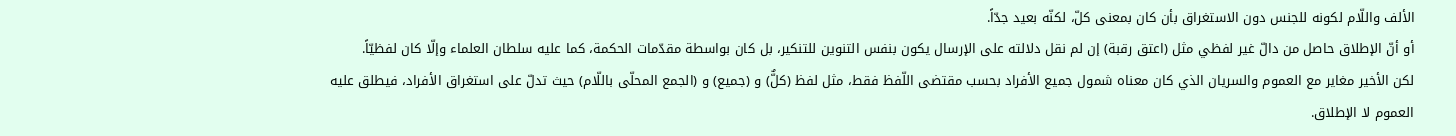الألف واللّام لكونه للجنس دون الاستغراق بأن كان بمعنى كلّ، لكنّه بعيد جدّاً.
أو أنّ الإطلاق حاصل من دالّ غير لفظي مثل (اعتق رقبة) إن لم نقل دلالته على الإرسال يكون بنفس التنوين للتنكير، بل كان بواسطة مقدّمات الحكمة، كما عليه سلطان العلماء وإلّا كان لفظيّاً.
لكن الأخير مغاير مع العموم والسريان الذي كان معناه شمول جميع الأفراد بحسب مقتضى اللّفظ فقط، مثل لفظ (كلٌّ) و (جميع) و (الجمع المحلّى باللّام) حيث تدلّ على استغراق الأفراد، فيطلق عليه العموم لا الإطلاق.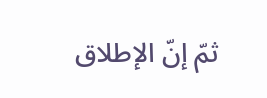ثمّ إنّ الإطلاق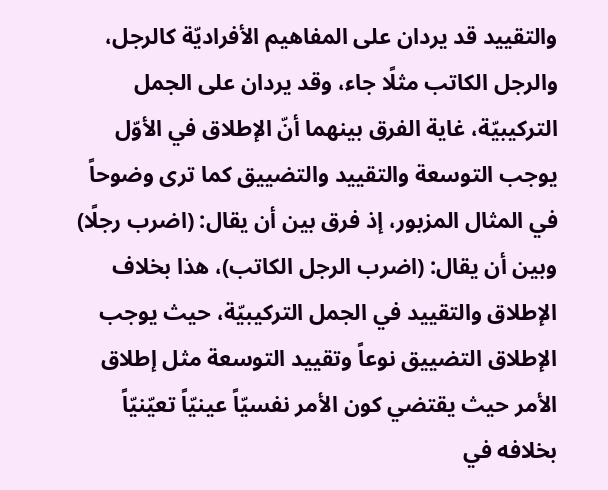والتقييد قد يردان على المفاهيم الأفراديّة كالرجل، والرجل الكاتب مثلًا جاء، وقد يردان على الجمل التركيبيّة، غاية الفرق بينهما أنّ الإطلاق في الأوّل يوجب التوسعة والتقييد والتضييق كما ترى وضوحاً في المثال المزبور، إذ فرق بين أن يقال: (اضرب رجلًا) وبين أن يقال: (اضرب الرجل الكاتب)، هذا بخلاف الإطلاق والتقييد في الجمل التركيبيّة، حيث يوجب الإطلاق التضييق نوعاً وتقييد التوسعة مثل إطلاق الأمر حيث يقتضي كون الأمر نفسيّاً عينيّاً تعيّنيّاً بخلافه في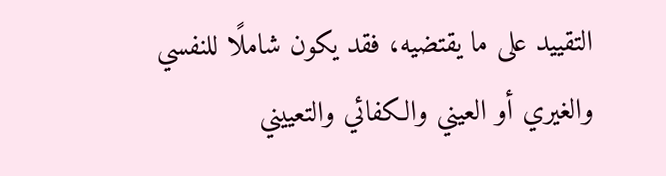التقييد على ما يقتضيه، فقد يكون شاملًا للنفسي والغيري أو العيني والكفائي والتعييني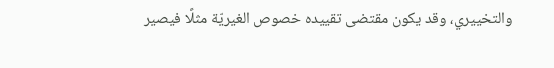والتخييري، وقد يكون مقتضى تقييده خصوص الغيريّة مثلًا فيصير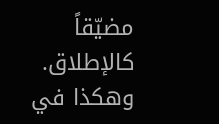مضيّقاً كالإطلاق.
وهكذا في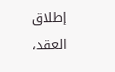إطلاق العقد،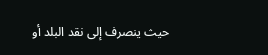حيث ينصرف إلى نقد البلد أو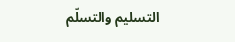التسليم والتسلّم